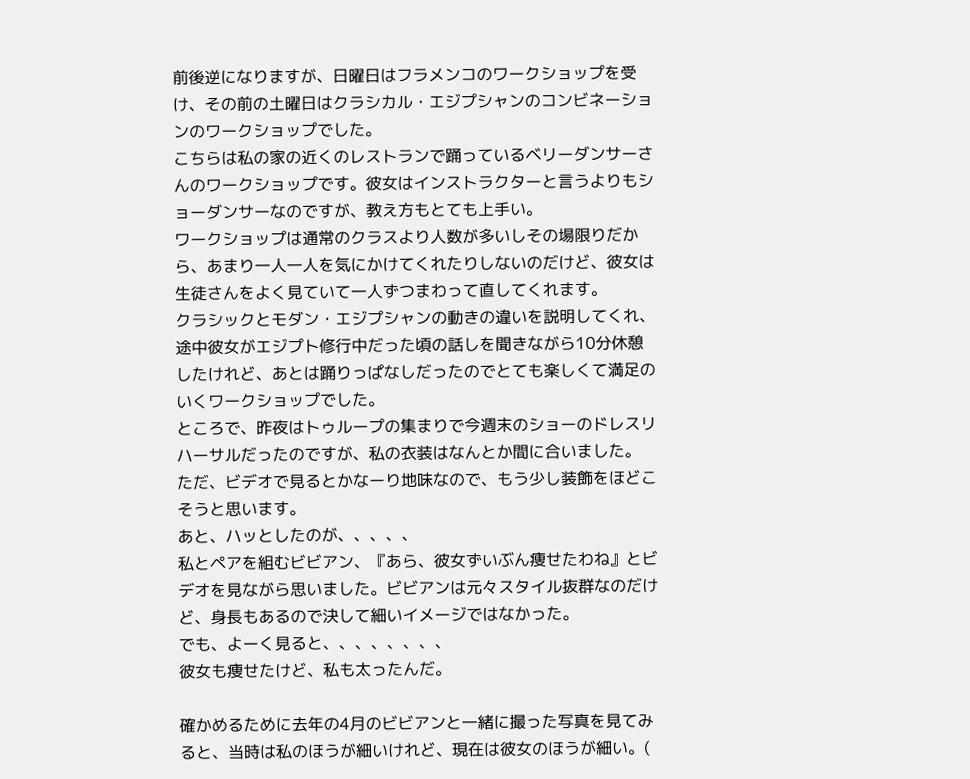前後逆になりますが、日曜日はフラメンコのワークショップを受け、その前の土曜日はクラシカル・エジプシャンのコンビネーションのワークショップでした。
こちらは私の家の近くのレストランで踊っているベリーダンサーさんのワークショップです。彼女はインストラクターと言うよりもショーダンサーなのですが、教え方もとても上手い。
ワークショップは通常のクラスより人数が多いしその場限りだから、あまり一人一人を気にかけてくれたりしないのだけど、彼女は生徒さんをよく見ていて一人ずつまわって直してくれます。
クラシックとモダン・エジプシャンの動きの違いを説明してくれ、途中彼女がエジプト修行中だった頃の話しを聞きながら10分休憩したけれど、あとは踊りっぱなしだったのでとても楽しくて満足のいくワークショップでした。
ところで、昨夜はトゥループの集まりで今週末のショーのドレスリハーサルだったのですが、私の衣装はなんとか間に合いました。
ただ、ビデオで見るとかなーり地味なので、もう少し装飾をほどこそうと思います。
あと、ハッとしたのが、、、、、
私とペアを組むビビアン、『あら、彼女ずいぶん痩せたわね』とビデオを見ながら思いました。ビビアンは元々スタイル抜群なのだけど、身長もあるので決して細いイメージではなかった。
でも、よーく見ると、、、、、、、、
彼女も痩せたけど、私も太ったんだ。

確かめるために去年の4月のビビアンと一緒に撮った写真を見てみると、当時は私のほうが細いけれど、現在は彼女のほうが細い。(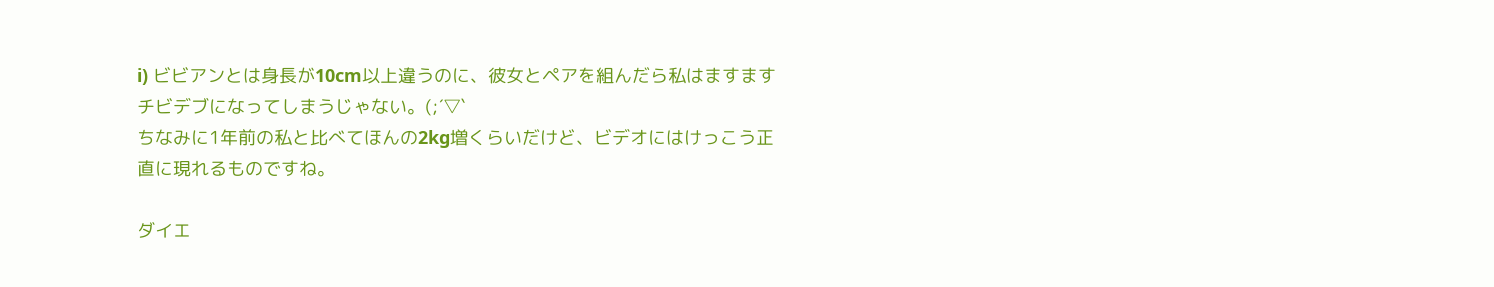i) ビビアンとは身長が10cm以上違うのに、彼女とペアを組んだら私はますますチビデブになってしまうじゃない。(;´▽`
ちなみに1年前の私と比べてほんの2kg増くらいだけど、ビデオにはけっこう正直に現れるものですね。

ダイエ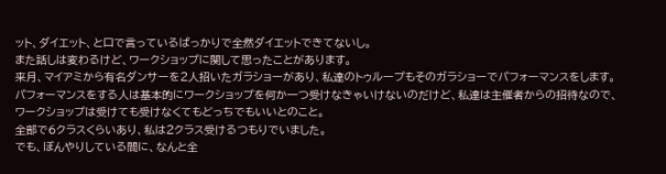ット、ダイエット、と口で言っているばっかりで全然ダイエットできてないし。
また話しは変わるけど、ワークショップに関して思ったことがあります。
来月、マイアミから有名ダンサーを2人招いたガラショーがあり、私達のトゥループもそのガラショーでパフォーマンスをします。
パフォーマンスをする人は基本的にワークショップを何か一つ受けなきゃいけないのだけど、私達は主催者からの招待なので、ワークショップは受けても受けなくてもどっちでもいいとのこと。
全部で6クラスくらいあり、私は2クラス受けるつもりでいました。
でも、ぼんやりしている間に、なんと全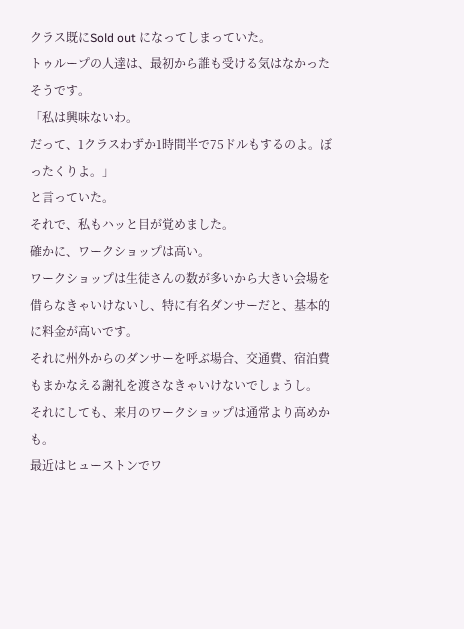クラス既にSold out になってしまっていた。
トゥループの人達は、最初から誰も受ける気はなかったそうです。
「私は興味ないわ。
だって、1クラスわずか1時間半で75ドルもするのよ。ぼったくりよ。」
と言っていた。
それで、私もハッと目が覚めました。
確かに、ワークショップは高い。
ワークショップは生徒さんの数が多いから大きい会場を借らなきゃいけないし、特に有名ダンサーだと、基本的に料金が高いです。
それに州外からのダンサーを呼ぶ場合、交通費、宿泊費もまかなえる謝礼を渡さなきゃいけないでしょうし。
それにしても、来月のワークショップは通常より高めかも。
最近はヒューストンでワ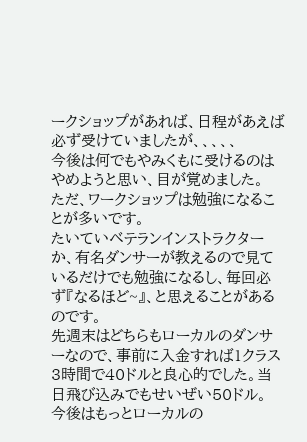ークショップがあれば、日程があえば必ず受けていましたが、、、、、
今後は何でもやみくもに受けるのはやめようと思い、目が覚めました。
ただ、ワークショップは勉強になることが多いです。
たいていベテランインストラクターか、有名ダンサーが教えるので見ているだけでも勉強になるし、毎回必ず『なるほど~』、と思えることがあるのです。
先週末はどちらもローカルのダンサーなので、事前に入金すれば1クラス3時間で40ドルと良心的でした。当日飛び込みでもせいぜい50ドル。
今後はもっとローカルの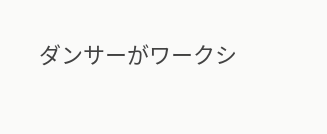ダンサーがワークシ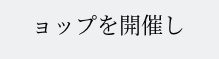ョップを開催し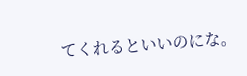てくれるといいのにな。